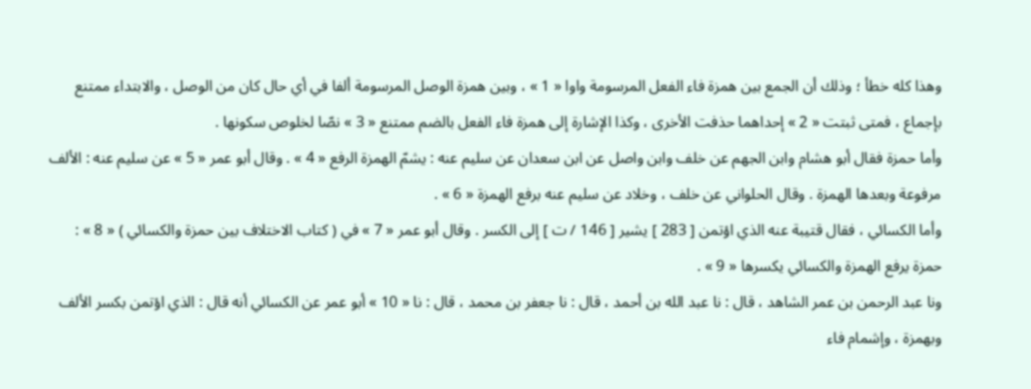وهذا كله خطأ ؛ وذلك أن الجمع بين همزة فاء الفعل المرسومة واوا « 1 » ، وبين همزة الوصل المرسومة ألفا في أي حال كان من الوصل ، والابتداء ممتنع بإجماع ، فمتى ثبتت « 2 » إحداهما حذفت الأخرى ، وكذا الإشارة إلى همزة فاء الفعل بالضم ممتنع « 3 » نصّا لخلوص سكونها .
وأما حمزة فقال أبو هشام وابن الجهم عن خلف وابن واصل عن ابن سعدان عن سليم عنه : يشمّ الهمزة الرفع « 4 » . وقال أبو عمر « 5 » عن سليم عنه : الألف مرفوعة وبعدها الهمزة . وقال الحلواني عن خلف ، وخلاد عن سليم عنه برفع الهمزة « 6 » .
وأما الكسائي ، فقال قتيبة عنه الذي اؤتمن [ 283 ] يشير [ 146 / ت ] إلى الكسر . وقال أبو عمر « 7 » في ( كتاب الاختلاف بين حمزة والكسائي ) « 8 » : حمزة يرفع الهمزة والكسائي يكسرها « 9 » .
ونا عبد الرحمن بن عمر الشاهد ، قال : نا عبد الله بن أحمد ، قال : نا جعفر بن محمد ، قال : نا « 10 » أبو عمر عن الكسائي أنه قال : الذي اؤتمن بكسر الألف وبهمزة ، وإشمام فاء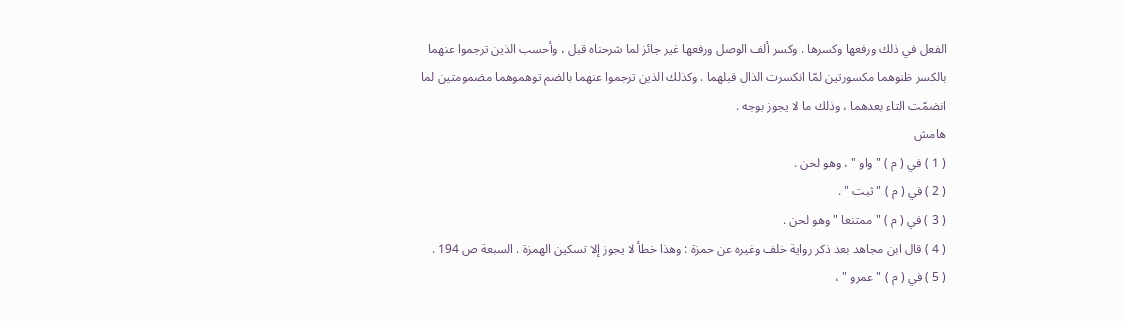الفعل في ذلك ورفعها وكسرها . وكسر ألف الوصل ورفعها غير جائز لما شرحناه قبل ، وأحسب الذين ترجموا عنهما بالكسر ظنوهما مكسورتين لمّا انكسرت الذال قبلهما . وكذلك الذين ترجموا عنهما بالضم توهموهما مضمومتين لما انضمّت التاء بعدهما ، وذلك ما لا يجوز بوجه .
هامش
( 1 ) في ( م ) " واو " ، وهو لحن .
( 2 ) في ( م ) " ثبت " .
( 3 ) في ( م ) " ممتنعا " وهو لحن .
( 4 ) قال ابن مجاهد بعد ذكر رواية خلف وغيره عن حمزة : وهذا خطأ لا يجوز إلا تسكين الهمزة . السبعة ص 194 .
( 5 ) في ( م ) " عمرو " ،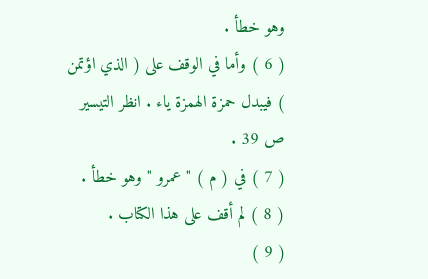وهو خطأ .
( 6 ) وأما في الوقف على ( الذي اؤتمن ) فيبدل حمزة الهمزة ياء . انظر التيسير ص 39 .
( 7 ) في ( م ) " عمرو " وهو خطأ .
( 8 ) لم أقف على هذا الكتاب .
( 9 )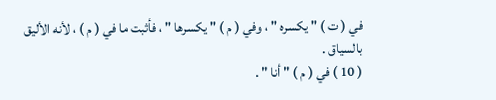في ( ت ) " يكسره " ، وفي ( م ) " يكسرها " ، فأثبت ما في ( م ) ، لأنه الأليق بالسياق .
( 10 ) في ( م ) " أنا " .